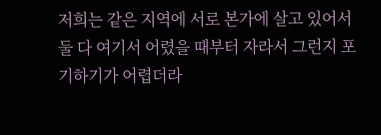저희는 같은 지역에 서로 본가에 살고 있어서 둘 다 여기서 어렸을 때부터 자라서 그런지 포기하기가 어렵더라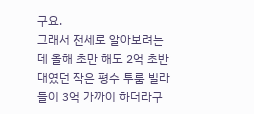구요.
그래서 전세로 알아보려는데 올해 초만 해도 2억 초반대였던 작은 평수 투룸 빌라들이 3억 가까이 하더라구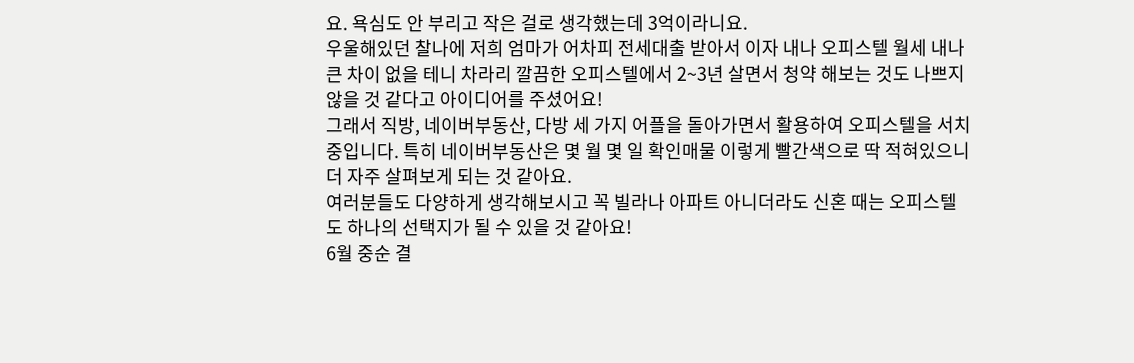요. 욕심도 안 부리고 작은 걸로 생각했는데 3억이라니요.
우울해있던 찰나에 저희 엄마가 어차피 전세대출 받아서 이자 내나 오피스텔 월세 내나 큰 차이 없을 테니 차라리 깔끔한 오피스텔에서 2~3년 살면서 청약 해보는 것도 나쁘지 않을 것 같다고 아이디어를 주셨어요!
그래서 직방, 네이버부동산, 다방 세 가지 어플을 돌아가면서 활용하여 오피스텔을 서치 중입니다. 특히 네이버부동산은 몇 월 몇 일 확인매물 이렇게 빨간색으로 딱 적혀있으니 더 자주 살펴보게 되는 것 같아요.
여러분들도 다양하게 생각해보시고 꼭 빌라나 아파트 아니더라도 신혼 때는 오피스텔도 하나의 선택지가 될 수 있을 것 같아요!
6월 중순 결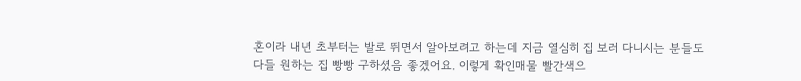혼이라 내년 초부터는 발로 뛰면서 알아보려고 하는데 지금 열심히 집 보러 다니시는 분들도 다들 원하는 집 빵빵 구하셨음 좋겠어요. 이렇게 확인매물 빨간색으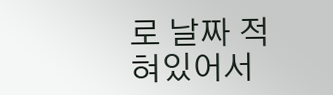로 날짜 적혀있어서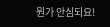뭔가 안심되요!